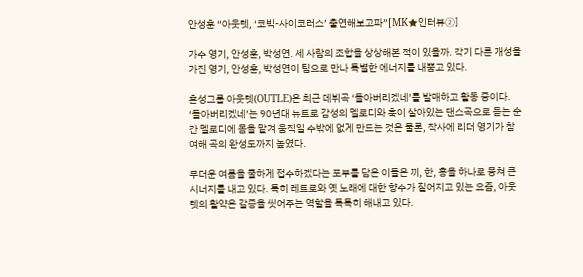안성훈 “아웃렛, ‘코빅-사이코러스’ 출연해보고파”[MK★인터뷰②]

가수 영기, 안성훈, 박성연. 세 사람의 조합을 상상해본 적이 있을까. 각기 다른 개성을 가진 영기, 안성훈, 박성연이 팀으로 만나 특별한 에너지를 내뿜고 있다.

혼성그룹 아웃렛(OUTLE)은 최근 데뷔곡 ‘돌아버리겠네’를 발매하고 활동 중이다. ‘돌아버리겠네’는 90년대 뉴트로 감성의 멜로디와 훅이 살아있는 댄스곡으로 듣는 순간 멜로디에 몸을 맡겨 움직일 수밖에 없게 만드는 것은 물론, 작사에 리더 영기가 참여해 곡의 완성도까지 높였다.

무더운 여름을 쿨하게 접수하겠다는 포부를 담은 이들은 끼, 한, 흥을 하나로 뭉쳐 큰 시너지를 내고 있다. 특히 레트로와 옛 노래에 대한 향수가 짙어지고 있는 요즘, 아웃렛의 활약은 갈증을 씻어주는 역할을 톡톡히 해내고 있다.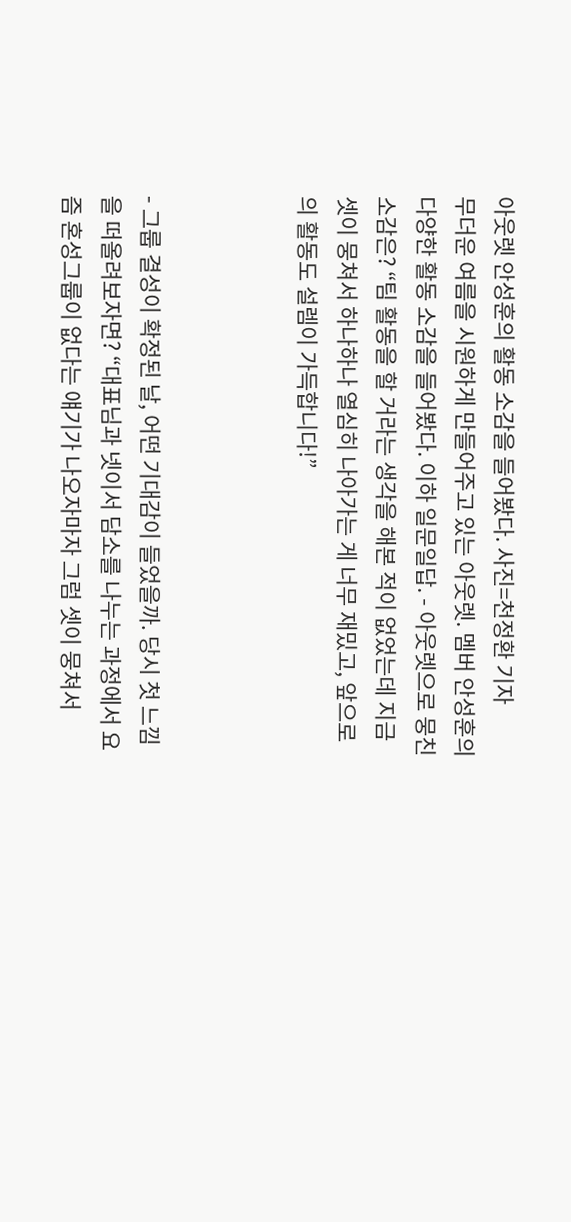아웃렛 안성훈의 활동 소감을 들어봤다. 사진=천정환 기자
무더운 여름을 시원하게 만들어주고 있는 아웃렛. 멤버 안성훈의 다양한 활동 소감을 들어봤다. 이하 일문일답. - 아웃렛으로 뭉친 소감은? “팀 활동을 할 거라는 생각을 해본 적이 없었는데 지금 셋이 뭉쳐서 하나하나 열심히 나아가는 게 너무 재밌고, 앞으로의 활동도 설렘이 가득합니다!”



- 그룹 결성이 확정된 날, 어떤 기대감이 들었을까. 당시 첫 느낌을 떠올려보자면? “대표님과 넷이서 담소를 나누는 과정에서 요즘 혼성그룹이 없다는 얘기가 나오자마자 그럼 셋이 뭉쳐서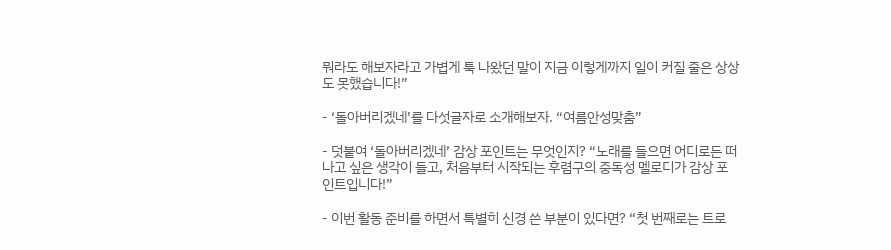뭐라도 해보자라고 가볍게 툭 나왔던 말이 지금 이렇게까지 일이 커질 줄은 상상도 못했습니다!”

- ‘돌아버리겠네’를 다섯글자로 소개해보자. “여름안성맞춤”

- 덧붙여 ‘돌아버리겠네’ 감상 포인트는 무엇인지? “노래를 들으면 어디로든 떠나고 싶은 생각이 들고, 처음부터 시작되는 후렴구의 중독성 멜로디가 감상 포인트입니다!”

- 이번 활동 준비를 하면서 특별히 신경 쓴 부분이 있다면? “첫 번째로는 트로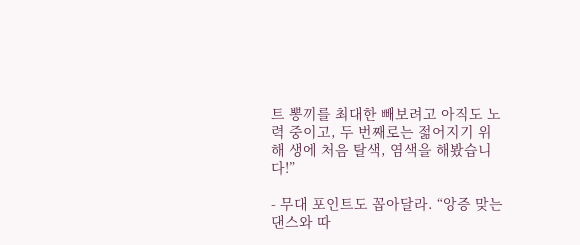트 뽕끼를 최대한 빼보려고 아직도 노력 중이고, 두 번째로는 젊어지기 위해 생에 처음 탈색, 염색을 해봤습니다!”

- 무대 포인트도 꼽아달라. “앙증 맞는 댄스와 따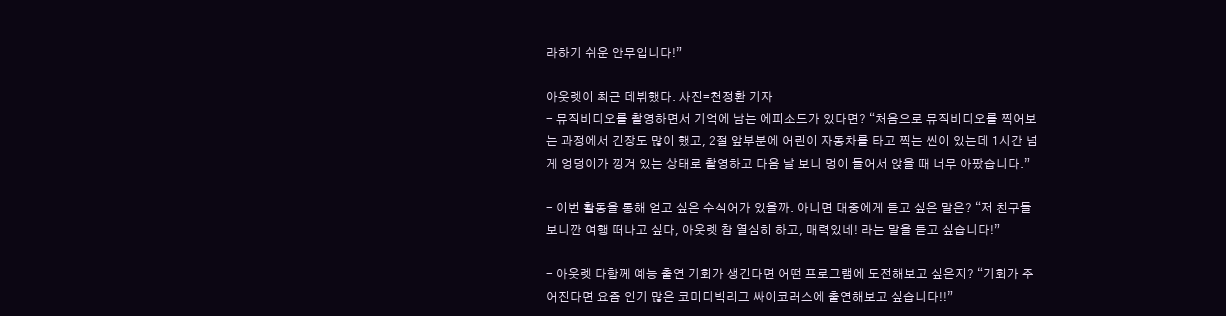라하기 쉬운 안무입니다!”

아웃렛이 최근 데뷔했다. 사진=천정환 기자
- 뮤직비디오를 촬영하면서 기억에 남는 에피소드가 있다면? “처음으로 뮤직비디오를 찍어보는 과정에서 긴장도 많이 했고, 2절 앞부분에 어린이 자동차를 타고 찍는 씬이 있는데 1시간 넘게 엉덩이가 낑겨 있는 상태로 촬영하고 다음 날 보니 멍이 들어서 앉을 때 너무 아팠습니다.”

- 이번 활동을 통해 얻고 싶은 수식어가 있을까. 아니면 대중에게 듣고 싶은 말은? “저 친구들 보니깐 여행 떠나고 싶다, 아웃렛 참 열심히 하고, 매력있네! 라는 말을 듣고 싶습니다!”

- 아웃렛 다함께 예능 출연 기회가 생긴다면 어떤 프로그램에 도전해보고 싶은지? “기회가 주어진다면 요즘 인기 많은 코미디빅리그 싸이코러스에 출연해보고 싶습니다!!”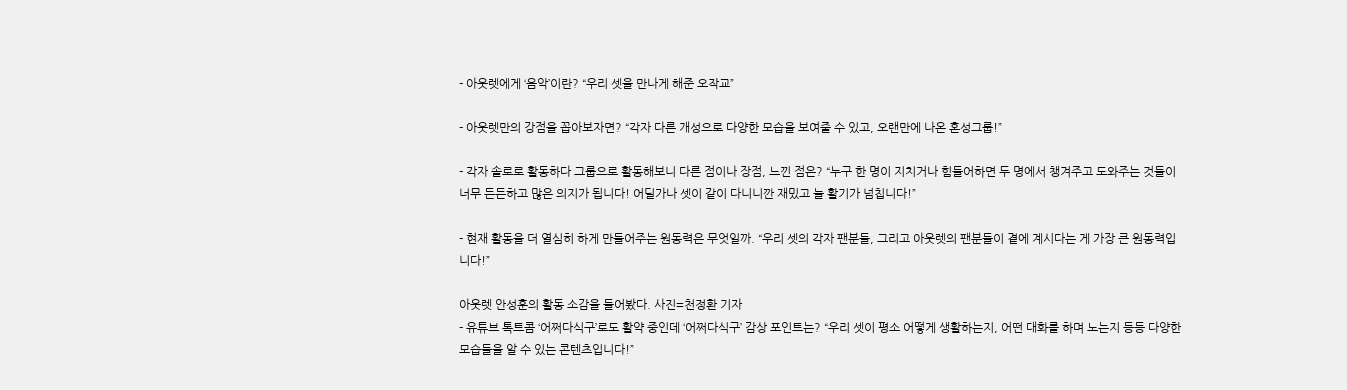- 아웃렛에게 ‘음악’이란? “우리 셋을 만나게 해준 오작교”

- 아웃렛만의 강점을 꼽아보자면? “각자 다른 개성으로 다양한 모습을 보여줄 수 있고, 오랜만에 나온 혼성그룹!”

- 각자 솔로로 활동하다 그룹으로 활동해보니 다른 점이나 장점, 느낀 점은? “누구 한 명이 지치거나 힘들어하면 두 명에서 챙겨주고 도와주는 것들이 너무 든든하고 많은 의지가 됩니다! 어딜가나 셋이 같이 다니니깐 재밌고 늘 활기가 넘칩니다!”

- 현재 활동을 더 열심히 하게 만들어주는 원동력은 무엇일까. “우리 셋의 각자 팬분들, 그리고 아웃렛의 팬분들이 곁에 계시다는 게 가장 큰 원동력입니다!”

아웃렛 안성훈의 활동 소감을 들어봤다. 사진=천정환 기자
- 유튜브 톡트콤 ‘어쩌다식구’로도 활약 중인데 ‘어쩌다식구’ 감상 포인트는? “우리 셋이 평소 어떻게 생활하는지, 어떤 대화를 하며 노는지 등등 다양한 모습들을 알 수 있는 콘텐츠입니다!”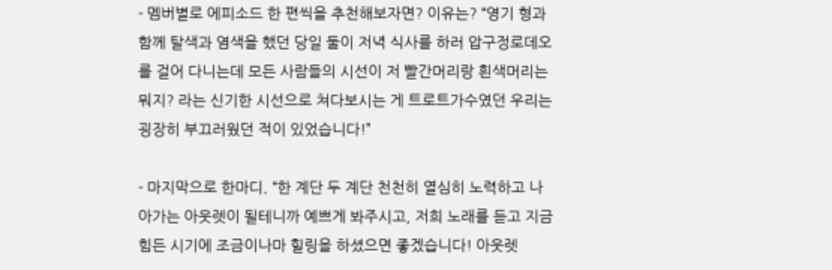- 멤버별로 에피소드 한 편씩을 추천해보자면? 이유는? “영기 형과 함께 탈색과 염색을 했던 당일 둘이 저녁 식사를 하러 압구정로데오를 걸어 다니는데 모든 사람들의 시선이 저 빨간머리랑 흰색머리는 뭐지? 라는 신기한 시선으로 쳐다보시는 게 트로트가수였던 우리는 굉장히 부끄러웠던 적이 있었습니다!”

- 마지막으로 한마디. “한 계단 두 계단 천천히 열심히 노력하고 나아가는 아웃렛이 될테니까 예쁘게 봐주시고, 저희 노래를 듣고 지금 힘든 시기에 조금이나마 힐링을 하셨으면 좋겠습니다! 아웃렛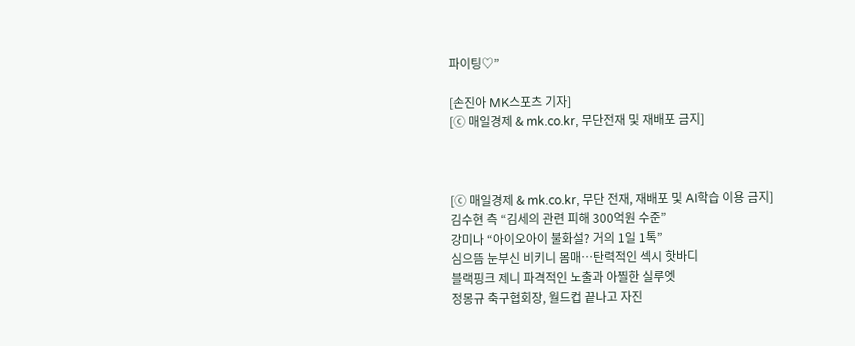파이팅♡”

[손진아 MK스포츠 기자]
[ⓒ 매일경제 & mk.co.kr, 무단전재 및 재배포 금지]



[ⓒ 매일경제 & mk.co.kr, 무단 전재, 재배포 및 AI학습 이용 금지]
김수현 측 “김세의 관련 피해 300억원 수준”
강미나 “아이오아이 불화설? 거의 1일 1톡”
심으뜸 눈부신 비키니 몸매…탄력적인 섹시 핫바디
블랙핑크 제니 파격적인 노출과 아찔한 실루엣
정몽규 축구협회장, 월드컵 끝나고 자진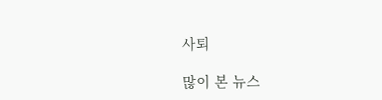사퇴

많이 본 뉴스